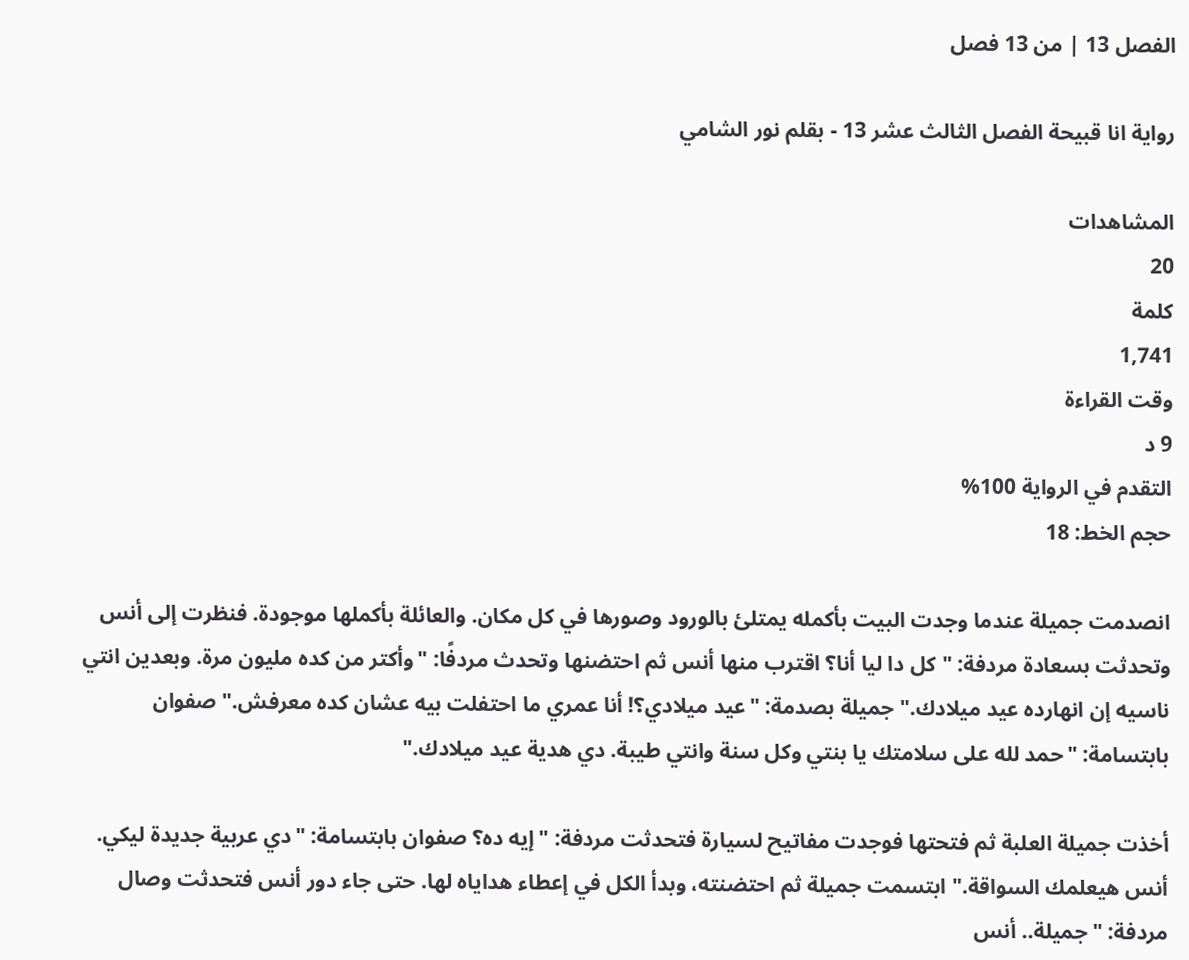الفصل 13 | من 13 فصل

رواية انا قبيحة الفصل الثالث عشر 13 - بقلم نور الشامي

المشاهدات
20
كلمة
1,741
وقت القراءة
9 د
التقدم في الرواية 100%
حجم الخط: 18

انصدمت جميلة عندما وجدت البيت بأكمله يمتلئ بالورود وصورها في كل مكان. والعائلة بأكملها موجودة. فنظرت إلى أنس وتحدثت بسعادة مردفة: "كل دا ليا أنا؟ اقترب منها أنس ثم احتضنها وتحدث مردفًا: "وأكتر من كده مليون مرة. وبعدين انتي ناسيه إن انهارده عيد ميلادك." جميلة بصدمة: "عيد ميلادي؟! أنا عمري ما احتفلت بيه عشان كده معرفش." صفوان بابتسامة: "حمد لله على سلامتك يا بنتي وكل سنة وانتي طيبة. دي هدية عيد ميلادك."

أخذت جميلة العلبة ثم فتحتها فوجدت مفاتيح لسيارة فتحدثت مردفة: "إيه ده؟ صفوان بابتسامة: "دي عربية جديدة ليكي. أنس هيعلمك السواقة." ابتسمت جميلة ثم احتضنته، وبدأ الكل في إعطاء هداياه لها. حتى جاء دور أنس فتحدثت وصال مردفة: "جميلة.. أنس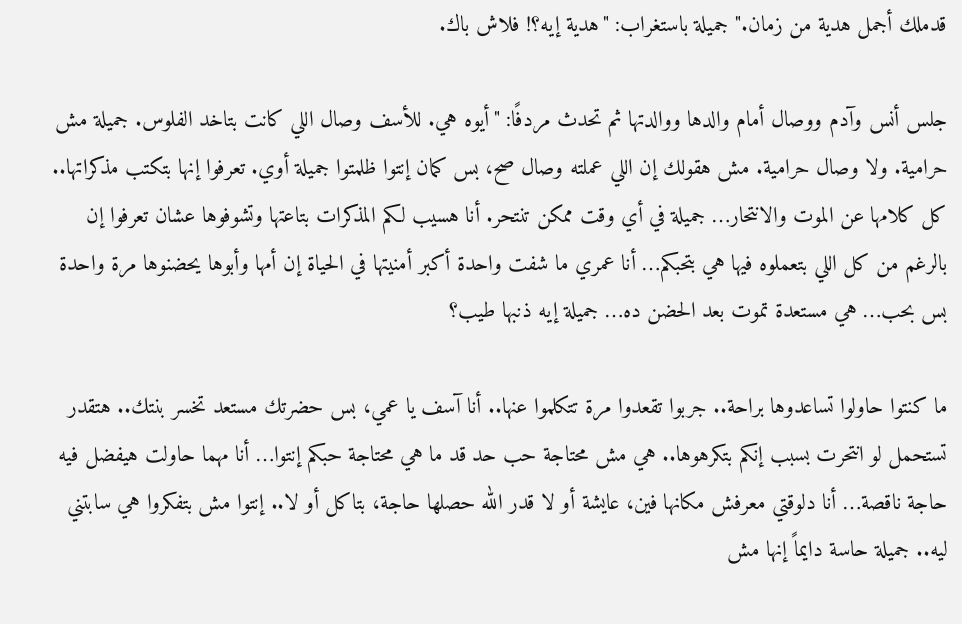قدملك أجمل هدية من زمان." جميلة باستغراب: "هدية إيه؟! فلاش باك.

جلس أنس وآدم ووصال أمام والدها ووالدتها ثم تحدث مردفًا: "أيوه هي. للأسف وصال اللي كانت بتاخد الفلوس. جميلة مش حرامية. ولا وصال حرامية. مش هقولك إن اللي عملته وصال صح، بس كمان إنتوا ظلمتوا جميلة أوي. تعرفوا إنها بتكتب مذكراتها.. كل كلامها عن الموت والانتحار… جميلة في أي وقت ممكن تنتحر. أنا هسيب لكم المذكرات بتاعتها وتشوفوها عشان تعرفوا إن بالرغم من كل اللي بتعملوه فيها هي بتحبكم… أنا عمري ما شفت واحدة أكبر أمنيتها في الحياة إن أمها وأبوها يحضنوها مرة واحدة بس بحب… هي مستعدة تموت بعد الحضن ده… جميلة إيه ذنبها طيب؟

ما كنتوا حاولوا تساعدوها براحة.. جربوا تقعدوا مرة تتكلموا عنها.. أنا آسف يا عمي، بس حضرتك مستعد تخسر بنتك.. هتقدر تستحمل لو انتحرت بسبب إنكم بتكرهوها.. هي مش محتاجة حب حد قد ما هي محتاجة حبكم إنتوا… أنا مهما حاولت هيفضل فيه حاجة ناقصة… أنا دلوقتي معرفش مكانها فين، عايشة أو لا قدر الله حصلها حاجة، بتاكل أو لا.. إنتوا مش بتفكروا هي سابتني ليه.. جميلة حاسة دايماً إنها مش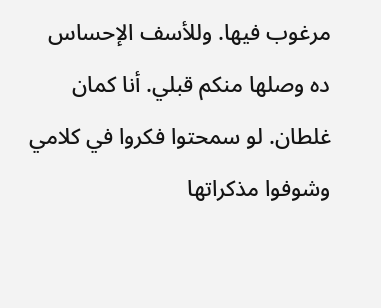مرغوب فيها. وللأسف الإحساس ده وصلها منكم قبلي. أنا كمان غلطان. لو سمحتوا فكروا في كلامي وشوفوا مذكراتها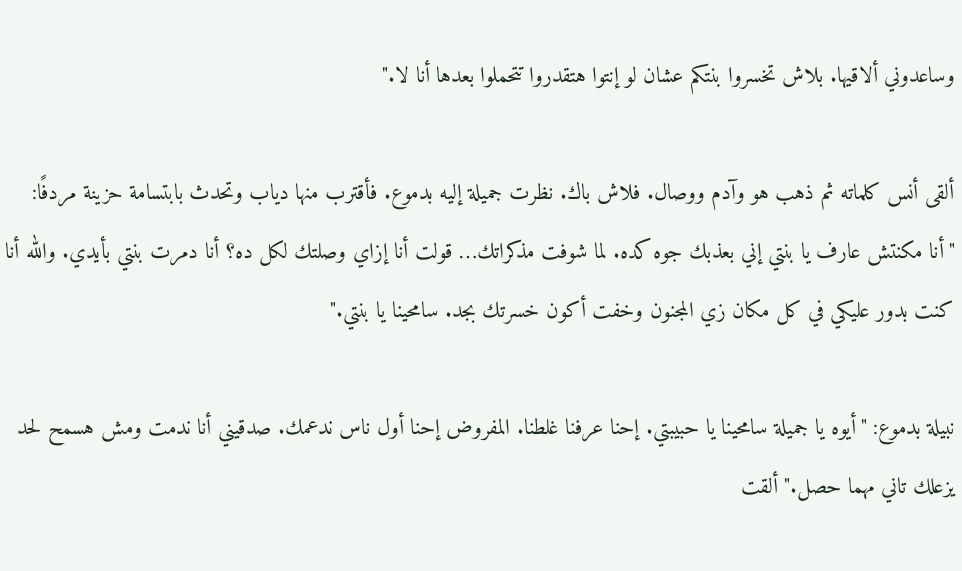وساعدوني ألاقيها. بلاش تخسروا بنتكم عشان لو إنتوا هتقدروا تتحملوا بعدها أنا لا."

ألقى أنس كلماته ثم ذهب هو وآدم ووصال. فلاش باك. نظرت جميلة إليه بدموع. فأقترب منها دياب وتحدث بابتسامة حزينة مردفًا: "أنا مكنتش عارف يا بنتي إني بعذبك جوه كده. لما شوفت مذكراتك… قولت أنا إزاي وصلتك لكل ده؟ أنا دمرت بنتي بأيدي. والله أنا كنت بدور عليكي في كل مكان زي المجنون وخفت أكون خسرتك بجد. سامحينا يا بنتي."

نبيلة بدموع: "أيوه يا جميلة سامحينا يا حبيبتي. إحنا عرفنا غلطنا. المفروض إحنا أول ناس ندعمك. صدقيني أنا ندمت ومش هسمح لحد يزعلك تاني مهما حصل." ألقت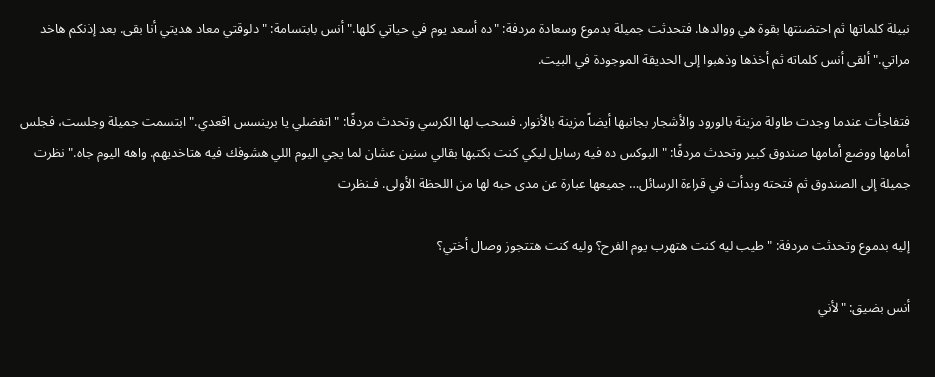نبيلة كلماتها ثم احتضنتها بقوة هي ووالدها. فتحدثت جميلة بدموع وسعادة مردفة: "ده أسعد يوم في حياتي كلها." أنس بابتسامة: "دلوقتي معاد هديتي أنا بقى. بعد إذنكم هاخد مراتي." ألقى أنس كلماته ثم أخذها وذهبوا إلى الحديقة الموجودة في البيت.

فتفاجأت عندما وجدت طاولة مزينة بالورود والأشجار بجانبها أيضاً مزينة بالأنوار. فسحب لها الكرسي وتحدث مردفًا: "اتفضلي يا برينسس اقعدي." ابتسمت جميلة وجلست، فجلس أمامها ووضع أمامها صندوق كبير وتحدث مردفًا: "البوكس ده فيه رسايل ليكي كنت بكتبها بقالي سنين عشان لما يجي اليوم اللي هشوفك فيه هتاخديهم. واهه اليوم جاه." نظرت جميلة إلى الصندوق ثم فتحته وبدأت في قراءة الرسائل… جميعها عبارة عن مدى حبه لها من اللحظة الأولى. فـنظرت

إليه بدموع وتحدثت مردفة: "طيب ليه كنت هتهرب يوم الفرح؟ وليه كنت هتتجوز وصال أختي؟

أنس بضيق: "لأني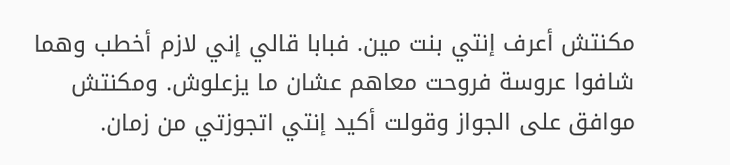مكنتش أعرف إنتي بنت مين. فبابا قالي إني لازم أخطب وهما شافوا عروسة فروحت معاهم عشان ما يزعلوش. ومكنتش موافق على الجواز وقولت أكيد إنتي اتجوزتي من زمان.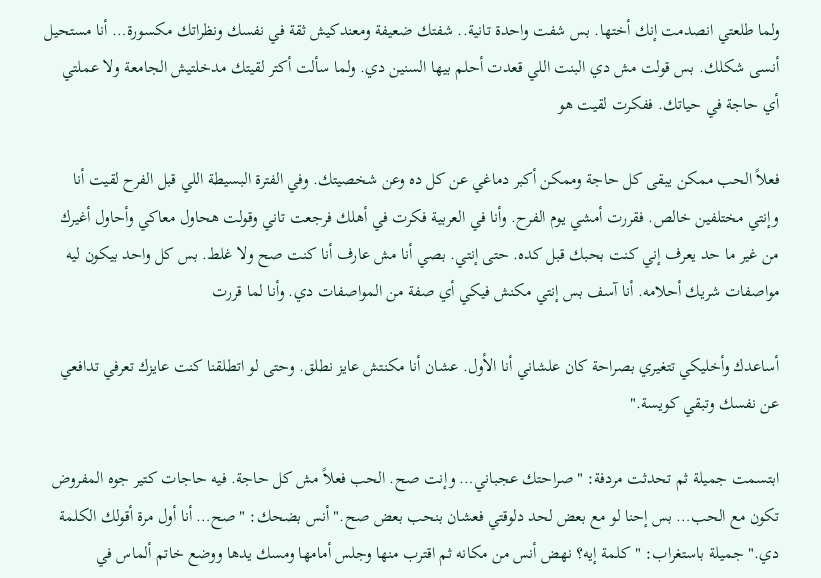ولما طلعتي انصدمت إنك أختها. بس شفت واحدة تانية.. شفتك ضعيفة ومعندكيش ثقة في نفسك ونظراتك مكسورة… أنا مستحيل أنسى شكلك. بس قولت مش دي البنت اللي قعدت أحلم بيها السنين دي. ولما سألت أكتر لقيتك مدخلتيش الجامعة ولا عملتي أي حاجة في حياتك. ففكرت لقيت هو

فعلاً الحب ممكن يبقى كل حاجة وممكن أكبر دماغي عن كل ده وعن شخصيتك. وفي الفترة البسيطة اللي قبل الفرح لقيت أنا وإنتي مختلفين خالص. فقررت أمشي يوم الفرح. وأنا في العربية فكرت في أهلك فرجعت تاني وقولت هحاول معاكي وأحاول أغيرك من غير ما حد يعرف إني كنت بحبك قبل كده. حتى إنتي. بصي أنا مش عارف أنا كنت صح ولا غلط. بس كل واحد بيكون ليه مواصفات شريك أحلامه. أنا آسف بس إنتي مكنش فيكي أي صفة من المواصفات دي. وأنا لما قررت

أساعدك وأخليكي تتغيري بصراحة كان علشاني أنا الأول. عشان أنا مكنتش عايز نطلق. وحتى لو اتطلقنا كنت عايزك تعرفي تدافعي عن نفسك وتبقي كويسة."

ابتسمت جميلة ثم تحدثت مردفة: "صراحتك عجباني… وإنت صح. الحب فعلاً مش كل حاجة. فيه حاجات كتير جوه المفروض تكون مع الحب… بس إحنا لو مع بعض لحد دلوقتي فعشان بنحب بعض صح." أنس بضحك: "صح… أنا أول مرة أقولك الكلمة دي." جميلة باستغراب: "كلمة إيه؟ نهض أنس من مكانه ثم اقترب منها وجلس أمامها ومسك يدها ووضع خاتم ألماس في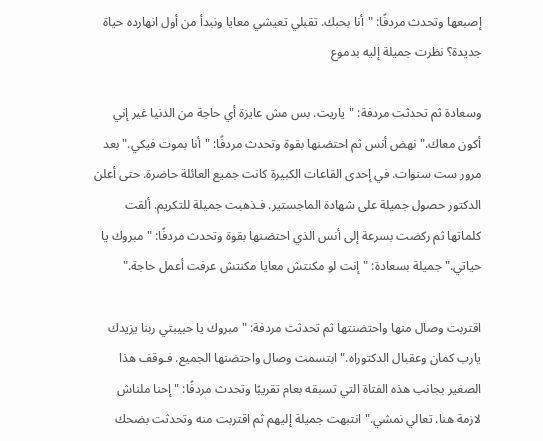إصبعها وتحدث مردفًا: "أنا بحبك. تقبلي تعيشي معايا ونبدأ من أول انهارده حياة جديدة؟ نظرت جميلة إليه بدموع

وسعادة ثم تحدثت مردفة: "ياريت. بس مش عايزة أي حاجة من الدنيا غير إني أكون معاك." نهض أنس ثم احتضنها بقوة وتحدث مردفًا: "أنا بموت فيكي." بعد مرور ست سنوات. في إحدى القاعات الكبيرة كانت جميع العائلة حاضرة. حتى أعلن الدكتور حصول جميلة على شهادة الماجستير. فـذهبت جميلة للتكريم. ألقت كلماتها ثم ركضت بسرعة إلى أنس الذي احتضنها بقوة وتحدث مردفًا: "مبروك يا حياتي." جميلة بسعادة: "إنت لو مكنتش معايا مكنتش عرفت أعمل حاجة."

اقتربت وصال منها واحتضنتها ثم تحدثت مردفة: "مبروك يا حبيبتي ربنا يزيدك يارب كمان وعقبال الدكتوراه." ابتسمت وصال واحتضنها الجميع. فـوقف هذا الصغير بجانب هذه الفتاة التي تسبقه بعام تقريبًا وتحدث مردفًا: "إحنا ملناش لازمة هنا. تعالي نمشي." انتبهت جميلة إليهم ثم اقتربت منه وتحدثت بضحك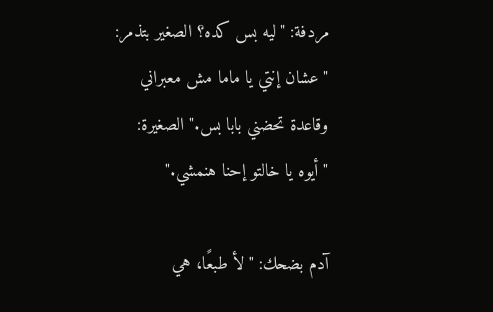مردفة: "ليه بس كده؟ الصغير بتذمر: "عشان إنتي يا ماما مش معبراني وقاعدة تحضني بابا بس." الصغيرة: "أيوه يا خالتو إحنا هنمشي."

آدم بضحك: "لأ طبعًا، هي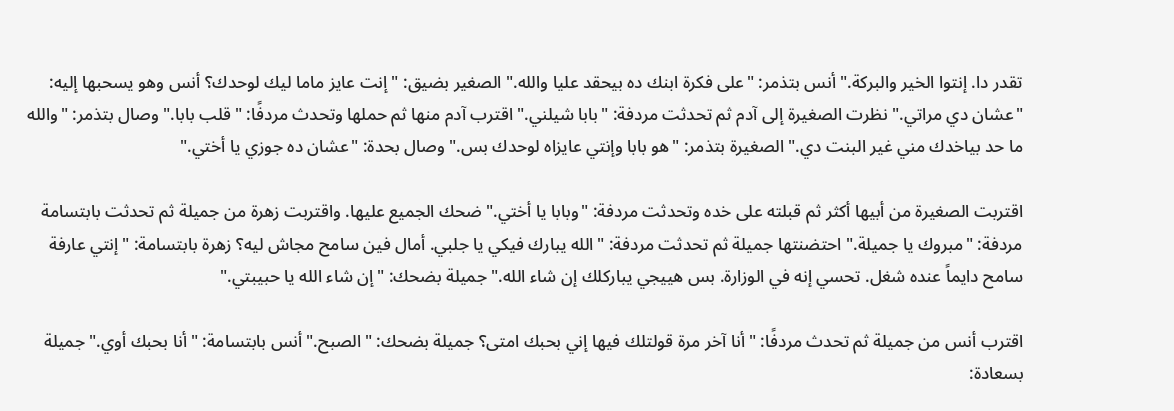تقدر دا. إنتوا الخير والبركة." أنس بتذمر: "على فكرة ابنك ده بيحقد عليا والله." الصغير بضيق: "إنت عايز ماما ليك لوحدك؟ أنس وهو يسحبها إليه: "عشان دي مراتي." نظرت الصغيرة إلى آدم ثم تحدثت مردفة: "بابا شيلني." اقترب آدم منها ثم حملها وتحدث مردفًا: "قلب بابا." وصال بتذمر: "والله ما حد بياخدك مني غير البنت دي." الصغيرة بتذمر: "هو بابا وإنتي عايزاه لوحدك بس." وصال بحدة: "عشان ده جوزي يا أختي."

اقتربت الصغيرة من أبيها أكثر ثم قبلته على خده وتحدثت مردفة: "وبابا يا أختي." ضحك الجميع عليها. واقتربت زهرة من جميلة ثم تحدثت بابتسامة مردفة: "مبروك يا جميلة." احتضنتها جميلة ثم تحدثت مردفة: "الله يبارك فيكي يا جلبي. أمال فين سامح مجاش ليه؟ زهرة بابتسامة: "إنتي عارفة سامح دايماً عنده شغل. تحسي إنه في الوزارة. بس هييجي يباركلك إن شاء الله." جميلة بضحك: "إن شاء الله يا حبيبتي."

اقترب أنس من جميلة ثم تحدث مردفًا: "أنا آخر مرة قولتلك فيها إني بحبك امتى؟ جميلة بضحك: "الصبح." أنس بابتسامة: "أنا بحبك أوي." جميلة بسعادة: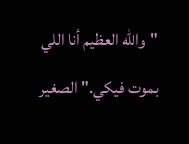"والله العظيم أنا اللي بموت فيكي." الصغير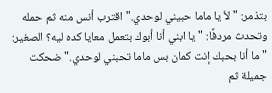بتذمر: "لأ يا ماما حبيني لوحدي." اقترب أنس منه ثم حمله وتحدث مردفًا: "يا ابني أنا أبوك بتعمل معايا كده ليه؟ الصغير: "ما أنا بحبك إنت كمان بس ماما تحبني لوحدي." ضحكت جميلة ثم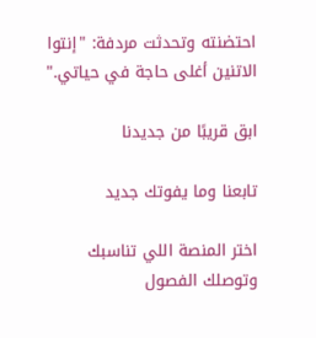احتضنته وتحدثت مردفة: "إنتوا الاتنين أغلى حاجة في حياتي."

ابق قريبًا من جديدنا

تابعنا وما يفوتك جديد

اختر المنصة اللي تناسبك وتوصلك الفصول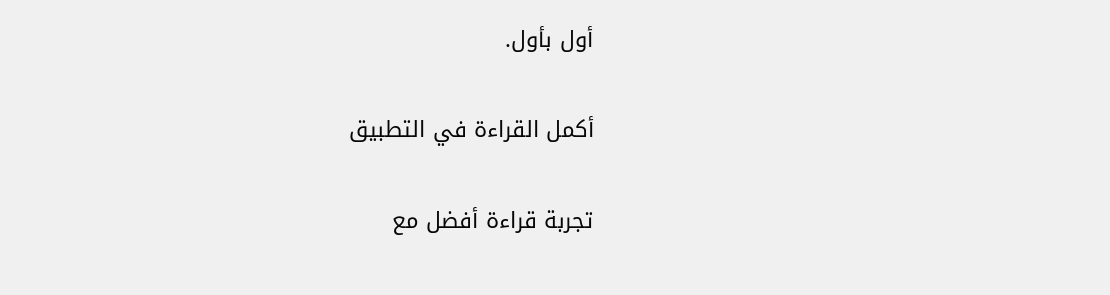أول بأول.

أكمل القراءة في التطبيق

تجربة قراءة أفضل مع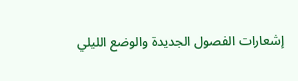إشعارات الفصول الجديدة والوضع الليلي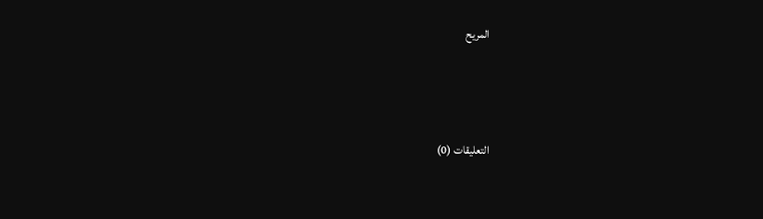المريح



التعليقات (0)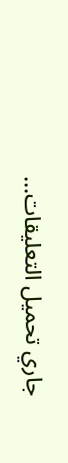جاري تحميل التعليقات...